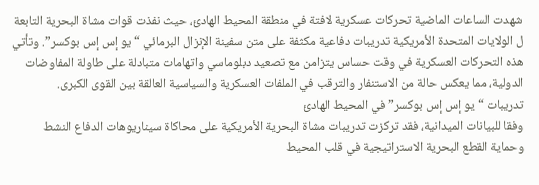شهدت الساعات الماضية تحركات عسكرية لافتة في منطقة المحيط الهادئ، حيث نفذت قوات مشاة البحرية التابعة ل الولايات المتحدة الأمريكية تدريبات دفاعية مكثفة على متن سفينة الإنزال البرمائي “يو إس إس بوكسر”. وتأتي هذه التحركات العسكرية في وقت حساس يتزامن مع تصعيد دبلوماسي واتهامات متبادلة على طاولة المفاوضات الدولية، مما يعكس حالة من الاستنفار والترقب في الملفات العسكرية والسياسية العالقة بين القوى الكبرى.
تدريبات “يو إس إس بوكسر” في المحيط الهادئ
وفقا للبيانات الميدانية، فقد تركزت تدريبات مشاة البحرية الأمريكية على محاكاة سيناريوهات الدفاع النشط وحماية القطع البحرية الاستراتيجية في قلب المحيط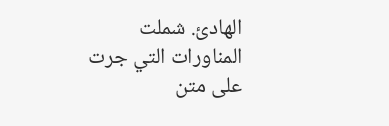الهادئ. شملت المناورات التي جرت على متن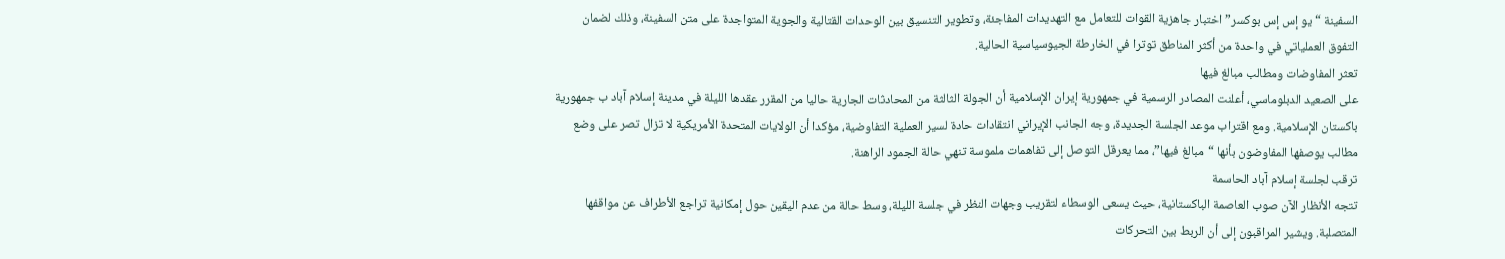السفينة “يو إس إس بوكسر” اختبار جاهزية القوات للتعامل مع التهديدات المفاجئة، وتطوير التنسيق بين الوحدات القتالية والجوية المتواجدة على متن السفينة، وذلك لضمان التفوق العملياتي في واحدة من أكثر المناطق توترا في الخارطة الجيوسياسية الحالية.
تعثر المفاوضات ومطالب مبالغ فيها
على الصعيد الدبلوماسي، أعلنت المصادر الرسمية في جمهورية إيران الإسلامية أن الجولة الثالثة من المحادثات الجارية حاليا من المقرر عقدها الليلة في مدينة إسلام آباد ب جمهورية باكستان الإسلامية. ومع اقتراب موعد الجلسة الجديدة، وجه الجانب الإيراني انتقادات حادة لسير العملية التفاوضية، مؤكدا أن الولايات المتحدة الأمريكية لا تزال تصر على وضع مطالب يوصفها المفاوضون بأنها “مبالغ فيها”، مما يعرقل التوصل إلى تفاهمات ملموسة تنهي حالة الجمود الراهنة.
ترقب لجلسة إسلام آباد الحاسمة
تتجه الأنظار الآن صوب العاصمة الباكستانية، حيث يسعى الوسطاء لتقريب وجهات النظر في جلسة الليلة، وسط حالة من عدم اليقين حول إمكانية تراجع الأطراف عن مواقفها المتصلبة. ويشير المراقبون إلى أن الربط بين التحركات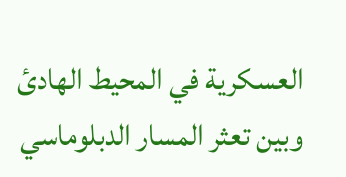العسكرية في المحيط الهادئ وبين تعثر المسار الدبلوماسي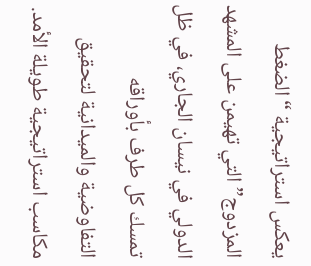يعكس استراتيجية “الضغط المزدوج” التي تهيمن على المشهد الدولي في نيسان الجاري، في ظل تمسك كل طرف بأوراقه التفاوضية والميدانية لتحقيق مكاسب استراتيجية طويلة الأمد.